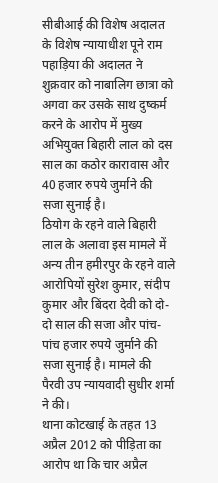सीबीआई की विशेष अदालत के विशेष न्यायाधीश पूने राम पहाड़िया की अदालत ने शुक्रवार को नाबालिग छात्रा को अगवा कर उसके साथ दुष्कर्म करने के आरोप में मुख्य अभियुक्त बिहारी लाल को दस साल का कठोर कारावास और 40 हजार रुपये जुर्माने की सजा सुनाई है।
ठियोग के रहने वाले बिहारी लाल के अलावा इस मामले में अन्य तीन हमीरपुर के रहने वाले आरोपियों सुरेश कुमार, संदीप कुमार और बिंदरा देवी को दो-दो साल की सजा और पांच-पांच हजार रुपये जुर्माने की सजा सुनाई है। मामले की पैरवी उप न्यायवादी सुधीर शर्मा ने की।
थाना कोटखाई के तहत 13 अप्रैल 2012 को पीड़िता का आरोप था कि चार अप्रैल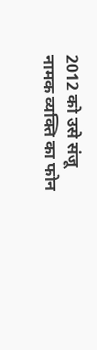2012 को उसे संजू नामक व्यक्ति का फोन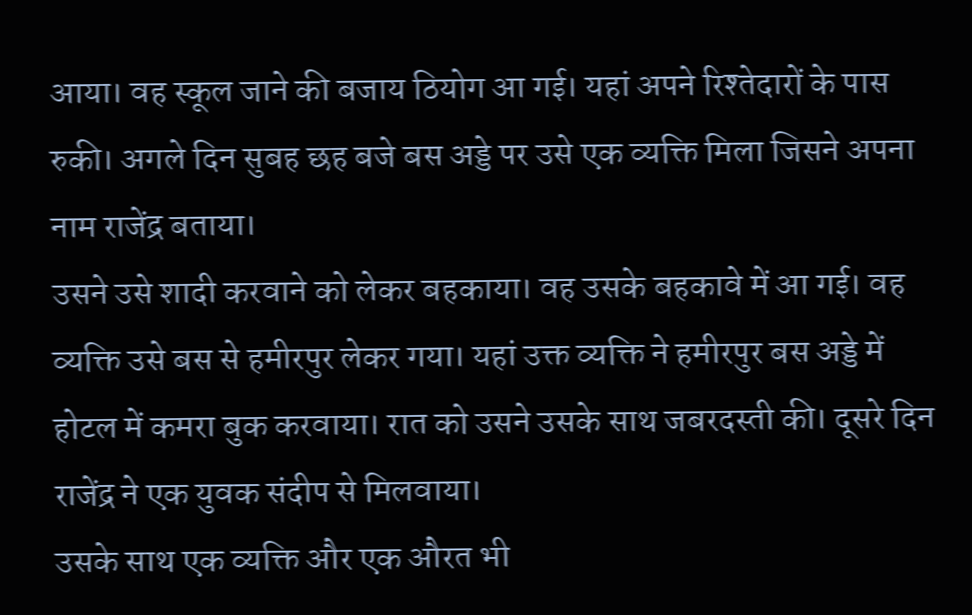आया। वह स्कूल जाने की बजाय ठियोग आ गई। यहां अपने रिश्तेदारों के पास रुकी। अगले दिन सुबह छह बजे बस अड्डे पर उसे एक व्यक्ति मिला जिसने अपना नाम राजेंद्र बताया।
उसने उसे शादी करवाने को लेकर बहकाया। वह उसके बहकावे में आ गई। वह व्यक्ति उसे बस से हमीरपुर लेकर गया। यहां उक्त व्यक्ति ने हमीरपुर बस अड्डे में होटल में कमरा बुक करवाया। रात को उसने उसके साथ जबरदस्ती की। दूसरे दिन राजेंद्र ने एक युवक संदीप से मिलवाया।
उसके साथ एक व्यक्ति और एक औरत भी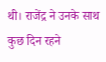थी। राजेंद्र ने उनके साथ कुछ दिन रहने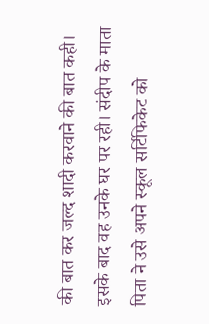की बात कर जल्द शादी करवाने की बात कही। इसके बाद वह उनके घर पर रही। संदीप के माता पिता ने उसे अपने स्कूल सर्टिफिकेट को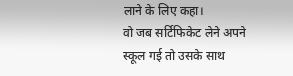लाने के लिए कहा।
वो जब सर्टिफिकेट लेने अपने स्कूल गई तो उसके साथ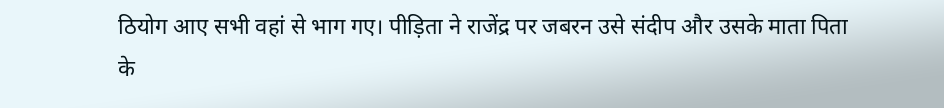ठियोग आए सभी वहां से भाग गए। पीड़िता ने राजेंद्र पर जबरन उसे संदीप और उसके माता पिता के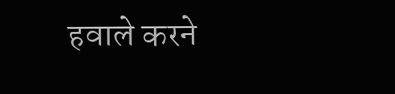हवाले करने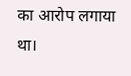का आरोप लगाया था।